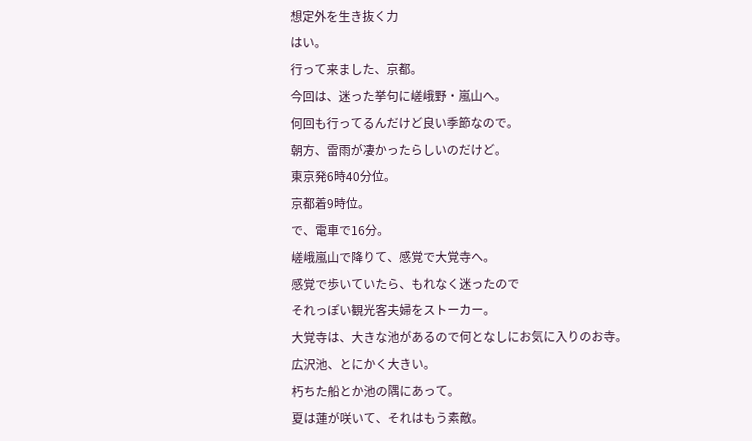想定外を生き抜く力
はい。
行って来ました、京都。
今回は、迷った挙句に嵯峨野・嵐山へ。
何回も行ってるんだけど良い季節なので。
朝方、雷雨が凄かったらしいのだけど。
東京発6時40分位。
京都着9時位。
で、電車で16分。
嵯峨嵐山で降りて、感覚で大覚寺へ。
感覚で歩いていたら、もれなく迷ったので
それっぽい観光客夫婦をストーカー。
大覚寺は、大きな池があるので何となしにお気に入りのお寺。
広沢池、とにかく大きい。
朽ちた船とか池の隅にあって。
夏は蓮が咲いて、それはもう素敵。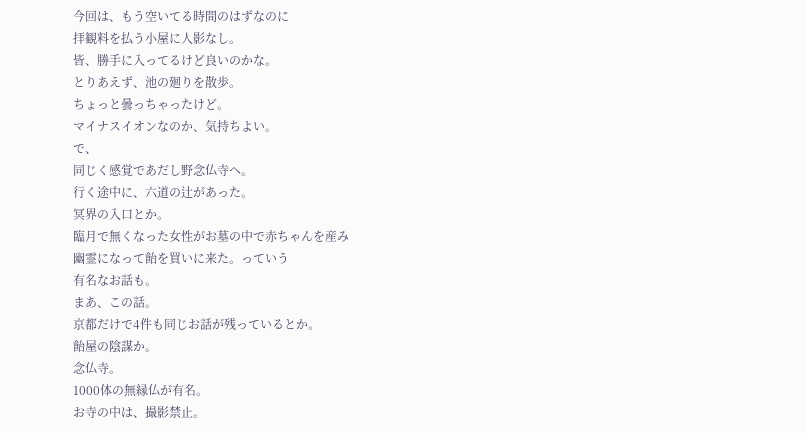今回は、もう空いてる時間のはずなのに
拝観料を払う小屋に人影なし。
皆、勝手に入ってるけど良いのかな。
とりあえず、池の廻りを散歩。
ちょっと曇っちゃったけど。
マイナスイオンなのか、気持ちよい。
で、
同じく感覚であだし野念仏寺へ。
行く途中に、六道の辻があった。
冥界の入口とか。
臨月で無くなった女性がお墓の中で赤ちゃんを産み
幽霊になって飴を買いに来た。っていう
有名なお話も。
まあ、この話。
京都だけで4件も同じお話が残っているとか。
飴屋の陰謀か。
念仏寺。
1000体の無縁仏が有名。
お寺の中は、撮影禁止。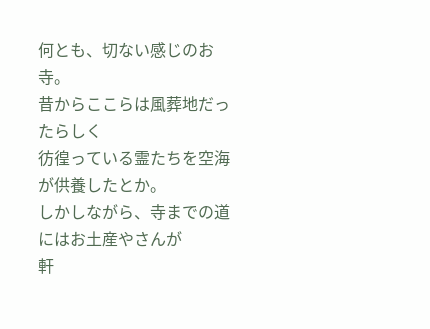何とも、切ない感じのお寺。
昔からここらは風葬地だったらしく
彷徨っている霊たちを空海が供養したとか。
しかしながら、寺までの道にはお土産やさんが
軒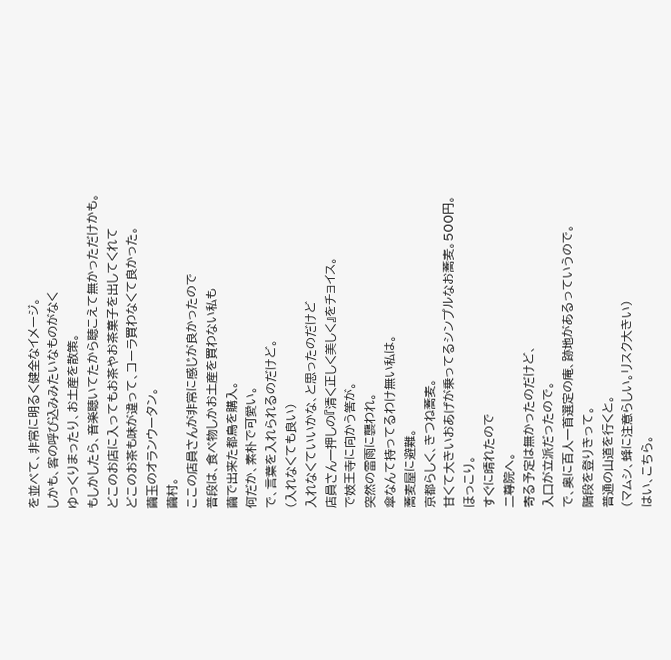を並べて、非常に明るく健全なイメージ。
しかも、客の呼び込みみたいなものがなく
ゆっくりまったり、お土産を散策。
もしかしたら、音楽聴いてたから聴こえて無かっただけかも。
どこのお店に入ってもお茶やお茶菓子を出してくれて
どこのお茶も味が違って、コーラ買わなくて良かった。
繭玉のオランウータン。
繭村。
ここの店員さんが非常に感じが良かったので
普段は、食べ物しかお土産を買わない私も
繭で出来た都鳥を購入。
何だか、素朴で可愛い。
で、言葉を入れられるのだけど。
(入れなくても良い)
入れなくていいかな、と思ったのだけど
店員さん一押しの『清く正しく美しく』をチョイス。
で妓王寺に向かう筈が。
突然の雷雨に襲われ。
傘なんて持ってるわけ無い私は。
蕎麦屋に避難。
京都らしく、きつね蕎麦。
甘くて大きいおあげが乗ってるシンプルなお蕎麦。500円。
ほっこり。
すぐに晴れたので
二尊院へ。
寄る予定は無かったのだけど、
入口が立派だったので。
で、奥に百人一首選定の庵、跡地があるっていうので。
階段を登りきって。
普通の山道を行くと。
(マムシ、蜂に注意らしい。リスク大きい)
はい、こちら。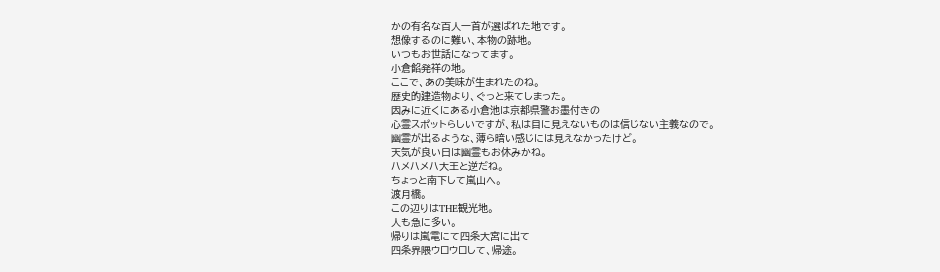かの有名な百人一首が選ばれた地です。
想像するのに難い、本物の跡地。
いつもお世話になってます。
小倉餡発祥の地。
ここで、あの美味が生まれたのね。
歴史的建造物より、ぐっと来てしまった。
因みに近くにある小倉池は京都県警お墨付きの
心霊スポットらしいですが、私は目に見えないものは信じない主義なので。
幽霊が出るような、薄ら暗い感じには見えなかったけど。
天気が良い日は幽霊もお休みかね。
ハメハメハ大王と逆だね。
ちょっと南下して嵐山へ。
渡月橋。
この辺りはTHE観光地。
人も急に多い。
帰りは嵐電にて四条大宮に出て
四条界隈ウロウロして、帰途。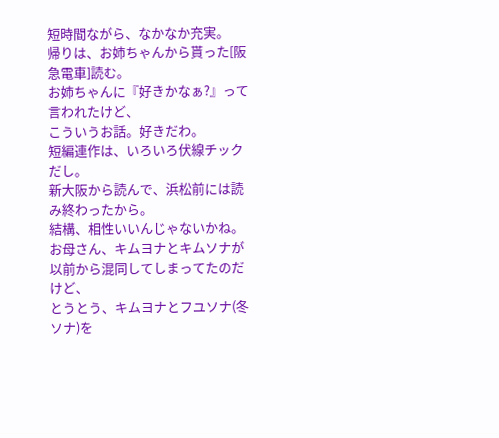短時間ながら、なかなか充実。
帰りは、お姉ちゃんから貰った[阪急電車]読む。
お姉ちゃんに『好きかなぁ?』って言われたけど、
こういうお話。好きだわ。
短編連作は、いろいろ伏線チックだし。
新大阪から読んで、浜松前には読み終わったから。
結構、相性いいんじゃないかね。
お母さん、キムヨナとキムソナが以前から混同してしまってたのだけど、
とうとう、キムヨナとフユソナ(冬ソナ)を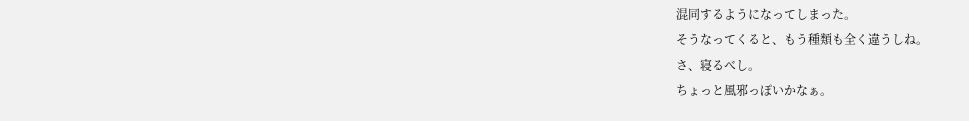混同するようになってしまった。
そうなってくると、もう種類も全く違うしね。
さ、寝るべし。
ちょっと風邪っぽいかなぁ。